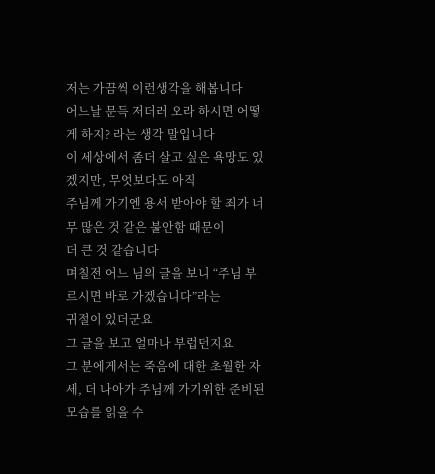저는 가끔씩 이런생각을 해봅니다
어느날 문득 저더러 오라 하시면 어떻게 하지? 라는 생각 말입니다
이 세상에서 좀더 살고 싶은 욕망도 있겠지만, 무엇보다도 아직
주님께 가기엔 용서 받아야 할 죄가 너무 많은 것 같은 불안함 때문이
더 큰 것 같습니다
며칠전 어느 님의 글을 보니 “주님 부르시면 바로 가겠습니다”라는
귀절이 있더군요
그 글을 보고 얼마나 부럽던지요
그 분에게서는 죽음에 대한 초월한 자세, 더 나아가 주님께 가기위한 준비된 모습를 읽을 수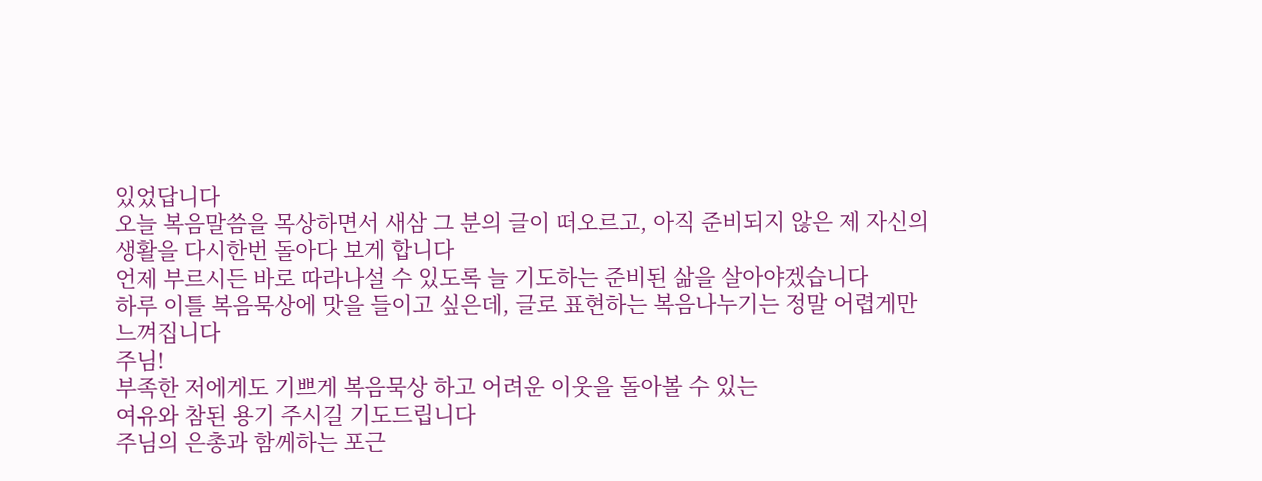있었답니다
오늘 복음말씀을 목상하면서 새삼 그 분의 글이 떠오르고, 아직 준비되지 않은 제 자신의
생활을 다시한번 돌아다 보게 합니다
언제 부르시든 바로 따라나설 수 있도록 늘 기도하는 준비된 삶을 살아야겠습니다
하루 이틀 복음묵상에 맛을 들이고 싶은데, 글로 표현하는 복음나누기는 정말 어렵게만
느껴집니다
주님!
부족한 저에게도 기쁘게 복음묵상 하고 어려운 이웃을 돌아볼 수 있는
여유와 참된 용기 주시길 기도드립니다
주님의 은총과 함께하는 포근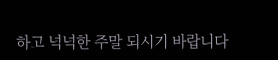하고 넉넉한 주말 되시기 바랍니다